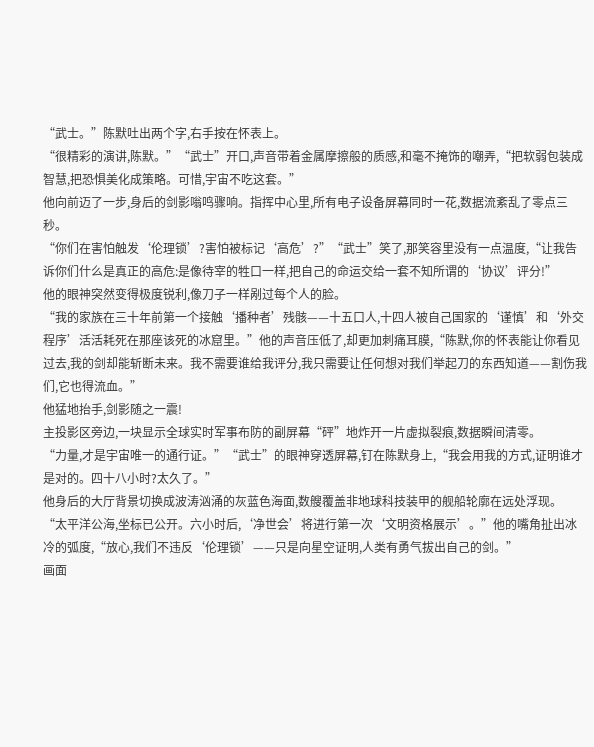“武士。”陈默吐出两个字,右手按在怀表上。
“很精彩的演讲,陈默。”“武士”开口,声音带着金属摩擦般的质感,和毫不掩饰的嘲弄,“把软弱包装成智慧,把恐惧美化成策略。可惜,宇宙不吃这套。”
他向前迈了一步,身后的剑影嗡鸣骤响。指挥中心里,所有电子设备屏幕同时一花,数据流紊乱了零点三秒。
“你们在害怕触发‘伦理锁’?害怕被标记‘高危’?”“武士”笑了,那笑容里没有一点温度,“让我告诉你们什么是真正的高危:是像待宰的牲口一样,把自己的命运交给一套不知所谓的‘协议’评分!”
他的眼神突然变得极度锐利,像刀子一样剐过每个人的脸。
“我的家族在三十年前第一个接触‘播种者’残骸——十五口人,十四人被自己国家的‘谨慎’和‘外交程序’活活耗死在那座该死的冰窟里。”他的声音压低了,却更加刺痛耳膜,“陈默,你的怀表能让你看见过去,我的剑却能斩断未来。我不需要谁给我评分,我只需要让任何想对我们举起刀的东西知道——割伤我们,它也得流血。”
他猛地抬手,剑影随之一震!
主投影区旁边,一块显示全球实时军事布防的副屏幕“砰”地炸开一片虚拟裂痕,数据瞬间清零。
“力量,才是宇宙唯一的通行证。”“武士”的眼神穿透屏幕,钉在陈默身上,“我会用我的方式,证明谁才是对的。四十八小时?太久了。”
他身后的大厅背景切换成波涛汹涌的灰蓝色海面,数艘覆盖非地球科技装甲的舰船轮廓在远处浮现。
“太平洋公海,坐标已公开。六小时后,‘净世会’将进行第一次‘文明资格展示’。”他的嘴角扯出冰冷的弧度,“放心,我们不违反‘伦理锁’——只是向星空证明,人类有勇气拔出自己的剑。”
画面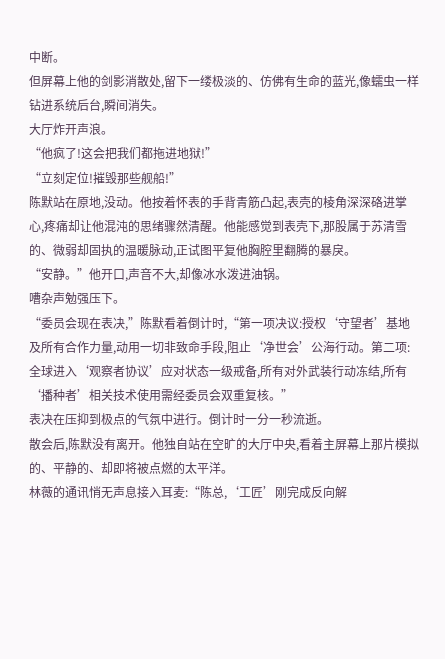中断。
但屏幕上他的剑影消散处,留下一缕极淡的、仿佛有生命的蓝光,像蠕虫一样钻进系统后台,瞬间消失。
大厅炸开声浪。
“他疯了!这会把我们都拖进地狱!”
“立刻定位!摧毁那些舰船!”
陈默站在原地,没动。他按着怀表的手背青筋凸起,表壳的棱角深深硌进掌心,疼痛却让他混沌的思绪骤然清醒。他能感觉到表壳下,那股属于苏清雪的、微弱却固执的温暖脉动,正试图平复他胸腔里翻腾的暴戾。
“安静。”他开口,声音不大,却像冰水泼进油锅。
嘈杂声勉强压下。
“委员会现在表决,”陈默看着倒计时,“第一项决议:授权‘守望者’基地及所有合作力量,动用一切非致命手段,阻止‘净世会’公海行动。第二项:全球进入‘观察者协议’应对状态一级戒备,所有对外武装行动冻结,所有‘播种者’相关技术使用需经委员会双重复核。”
表决在压抑到极点的气氛中进行。倒计时一分一秒流逝。
散会后,陈默没有离开。他独自站在空旷的大厅中央,看着主屏幕上那片模拟的、平静的、却即将被点燃的太平洋。
林薇的通讯悄无声息接入耳麦:“陈总,‘工匠’刚完成反向解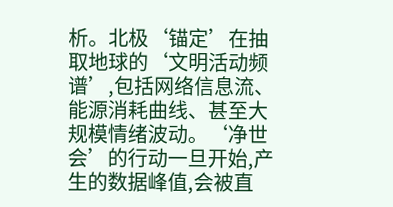析。北极‘锚定’在抽取地球的‘文明活动频谱’,包括网络信息流、能源消耗曲线、甚至大规模情绪波动。‘净世会’的行动一旦开始,产生的数据峰值,会被直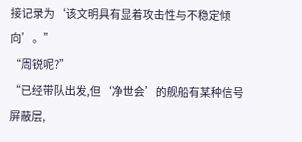接记录为‘该文明具有显着攻击性与不稳定倾向’。”
“周锐呢?”
“已经带队出发,但‘净世会’的舰船有某种信号屏蔽层,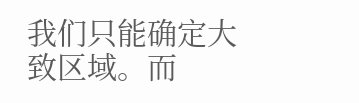我们只能确定大致区域。而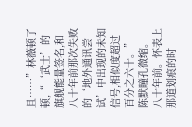且……”林薇顿了顿,“‘武士’的旗舰能量签名,和八十年前那次失败的‘地外通讯尝试’中出现的未知信号,相似度超过百分之六十。”
陈默瞳孔微缩。
八十年前。怀表上那道划痕的时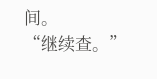间。
“继续查。”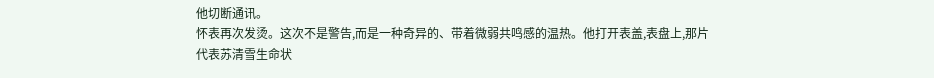他切断通讯。
怀表再次发烫。这次不是警告,而是一种奇异的、带着微弱共鸣感的温热。他打开表盖,表盘上,那片代表苏清雪生命状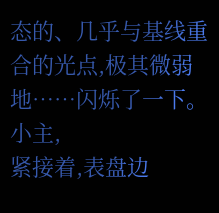态的、几乎与基线重合的光点,极其微弱地……闪烁了一下。
小主,
紧接着,表盘边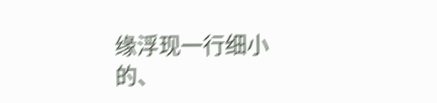缘浮现一行细小的、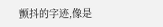颤抖的字迹,像是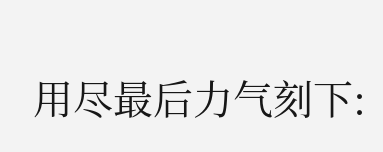用尽最后力气刻下: